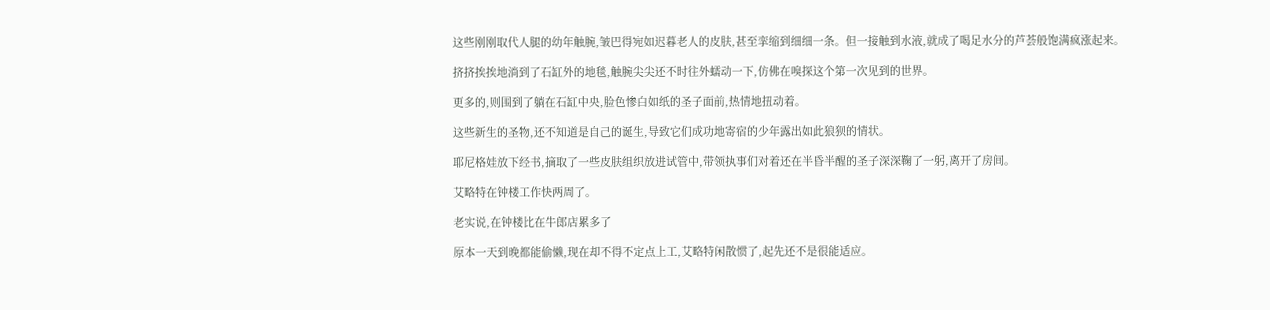这些刚刚取代人腿的幼年触腕,皱巴得宛如迟暮老人的皮肤,甚至挛缩到细细一条。但一接触到水液,就成了喝足水分的芦荟般饱满疯涨起来。

挤挤挨挨地淌到了石缸外的地毯,触腕尖尖还不时往外蠕动一下,仿佛在嗅探这个第一次见到的世界。

更多的,则围到了躺在石缸中央,脸色惨白如纸的圣子面前,热情地扭动着。

这些新生的圣物,还不知道是自己的诞生,导致它们成功地寄宿的少年露出如此狼狈的情状。

耶尼格娃放下经书,摘取了一些皮肤组织放进试管中,带领执事们对着还在半昏半醒的圣子深深鞠了一躬,离开了房间。

艾略特在钟楼工作快两周了。

老实说,在钟楼比在牛郎店累多了

原本一天到晚都能偷懒,现在却不得不定点上工,艾略特闲散惯了,起先还不是很能适应。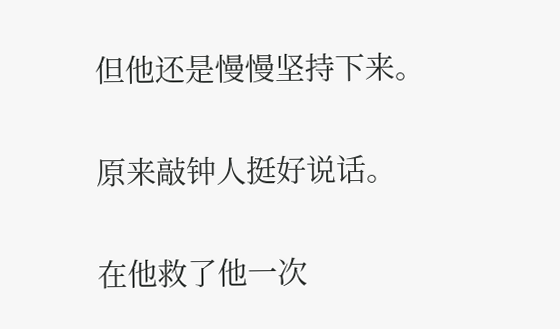但他还是慢慢坚持下来。

原来敲钟人挺好说话。

在他救了他一次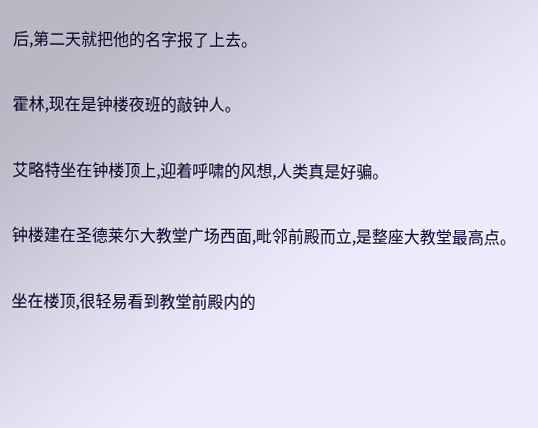后,第二天就把他的名字报了上去。

霍林,现在是钟楼夜班的敲钟人。

艾略特坐在钟楼顶上,迎着呼啸的风想,人类真是好骗。

钟楼建在圣德莱尓大教堂广场西面,毗邻前殿而立,是整座大教堂最高点。

坐在楼顶,很轻易看到教堂前殿内的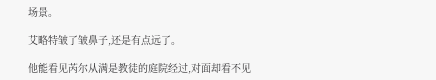场景。

艾略特皱了皱鼻子,还是有点远了。

他能看见芮尔从满是教徒的庭院经过,对面却看不见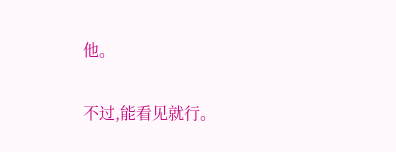他。

不过,能看见就行。